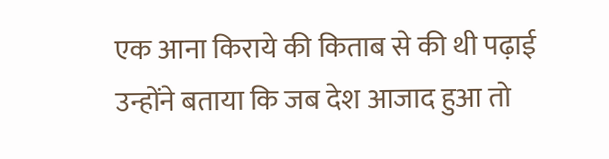एक आना किराये की किताब से की थी पढ़ाई
उन्होंने बताया कि जब देश आजाद हुआ तो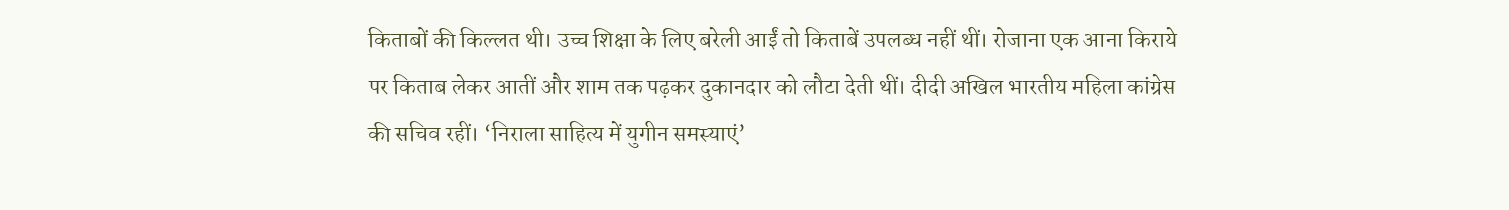किताबों की किल्लत थी। उच्च शिक्षा के लिए बरेली आईं तो किताबें उपलब्ध नहीं थीं। रोजाना एक आना किराये पर किताब लेकर आतीं और शाम तक पढ़कर दुकानदार को लौटा देती थीं। दीदी अखिल भारतीय महिला कांग्रेस की सचिव रहीं। ‘निराला साहित्य में युगीन समस्याएं’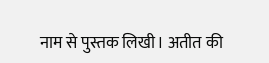नाम से पुस्तक लिखी। अतीत की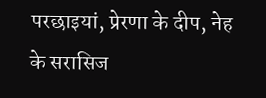परछाइयां, प्रेरणा के दीप, नेह के सरासिज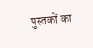पुस्तकों का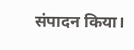संपादन किया।